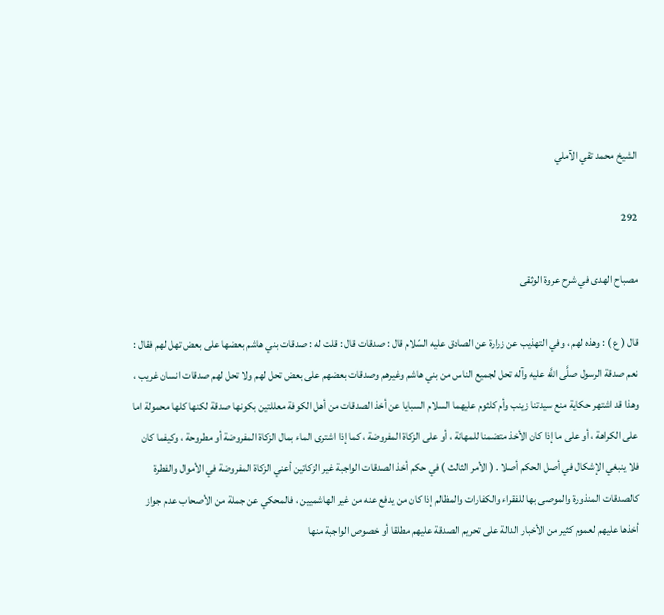الشيخ محمد تقي الآملي

292

مصباح الهدى في شرح عروة الوثقى

قال ( ع ) : وهذه لهم ، وفي التهذيب عن زرارة عن الصادق عليه السّلام قال : صدقات قال : قلت له : صدقات بني هاشم بعضها على بعض تهل لهم فقال : نعم صدقة الرسول صلَّى اللَّه عليه وآله تحل لجميع الناس من بني هاشم وغيرهم وصدقات بعضهم على بعض تحل لهم ولا تحل لهم صدقات انسان غريب ، وهذا قد اشتهر حكاية منع سيدتنا زينب وأم كلثوم عليهما السلام السبايا عن أخذ الصدقات من أهل الكوفة معللتين بكونها صدقة لكنها كلها محمولة اما على الكراهة ، أو على ما إذا كان الأخذ متضمنا للمهانة ، أو على الزكاة المفروضة ، كما إذا اشترى الماء بمال الزكاة المفروضة أو مطروحة ، وكيفما كان فلا ينبغي الإشكال في أصل الحكم أصلا . ( الأمر الثالث ) في حكم أخذ الصدقات الواجبة غير الزكاتين أعني الزكاة المفروضة في الأموال والفطرة كالصدقات المنذورة والموصى بها للفقراء والكفارات والمظالم إذا كان من يدفع عنه من غير الهاشميين ، فالمحكي عن جملة من الأصحاب عدم جواز أخذها عليهم لعموم كثير من الأخبار الدالة على تحريم الصدقة عليهم مطلقا أو خصوص الواجبة منها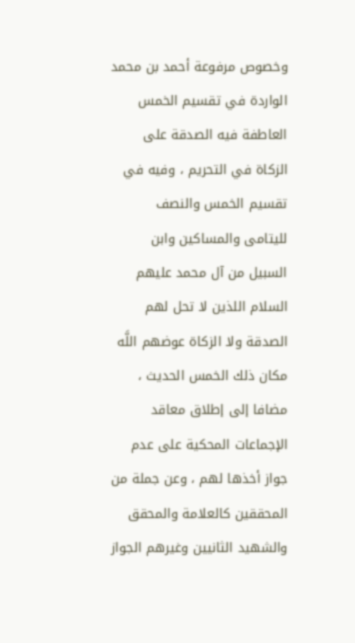وخصوص مرفوعة أحمد بن محمد الواردة في تقسيم الخمس العاطفة فيه الصدقة على الزكاة في التحريم ، وفيه في تقسيم الخمس والنصف لليتامى والمساكين وابن السبيل من آل محمد عليهم السلام اللذين لا تحل لهم الصدقة ولا الزكاة عوضهم اللَّه مكان ذلك الخمس الحديث ، مضافا إلى إطلاق معاقد الإجماعات المحكية على عدم جواز أخذها لهم ، وعن جملة من المحققين كالعلامة والمحقق والشهيد الثانيين وغيرهم الجواز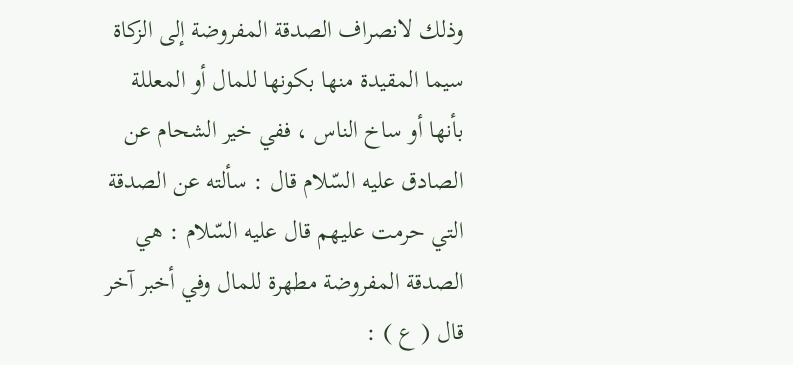وذلك لانصراف الصدقة المفروضة إلى الزكاة سيما المقيدة منها بكونها للمال أو المعللة بأنها أو ساخ الناس ، ففي خير الشحام عن الصادق عليه السّلام قال : سألته عن الصدقة التي حرمت عليهم قال عليه السّلام : هي الصدقة المفروضة مطهرة للمال وفي أخبر آخر قال ( ع ) :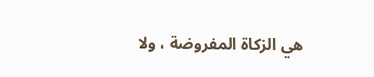هي الزكاة المفروضة ، ولا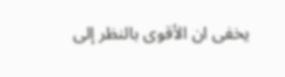يخفى ان الأقوى بالنظر إلى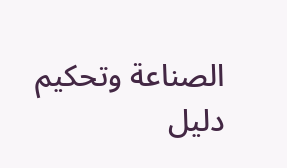الصناعة وتحكيم دليل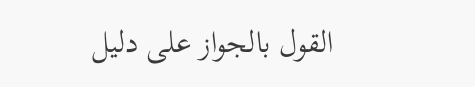القول بالجواز على دليل